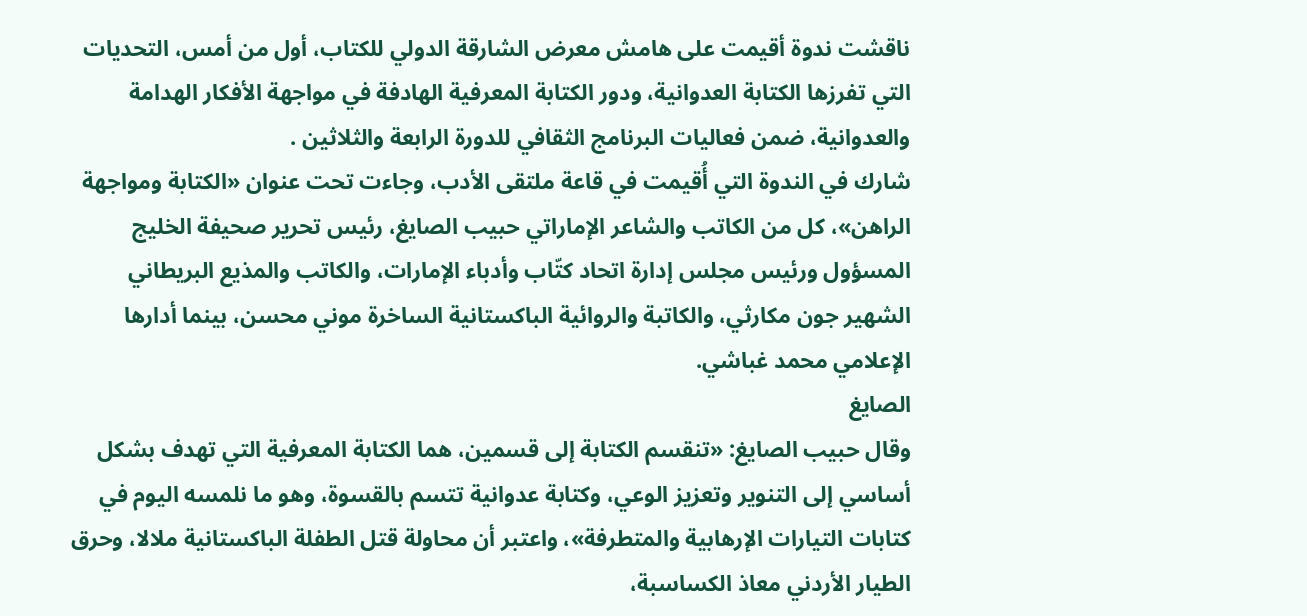ناقشت ندوة أقيمت على هامش معرض الشارقة الدولي للكتاب، أول من أمس، التحديات التي تفرزها الكتابة العدوانية، ودور الكتابة المعرفية الهادفة في مواجهة الأفكار الهدامة والعدوانية، ضمن فعاليات البرنامج الثقافي للدورة الرابعة والثلاثين .
شارك في الندوة التي أُقيمت في قاعة ملتقى الأدب، وجاءت تحت عنوان «الكتابة ومواجهة الراهن»، كل من الكاتب والشاعر الإماراتي حبيب الصايغ، رئيس تحرير صحيفة الخليج المسؤول ورئيس مجلس إدارة اتحاد كتّاب وأدباء الإمارات، والكاتب والمذيع البريطاني الشهير جون مكارثي، والكاتبة والروائية الباكستانية الساخرة موني محسن، بينما أدارها الإعلامي محمد غباشي.
الصايغ
وقال حبيب الصايغ: «تنقسم الكتابة إلى قسمين، هما الكتابة المعرفية التي تهدف بشكل أساسي إلى التنوير وتعزيز الوعي، وكتابة عدوانية تتسم بالقسوة، وهو ما نلمسه اليوم في كتابات التيارات الإرهابية والمتطرفة»، واعتبر أن محاولة قتل الطفلة الباكستانية ملالا، وحرق الطيار الأردني معاذ الكساسبة،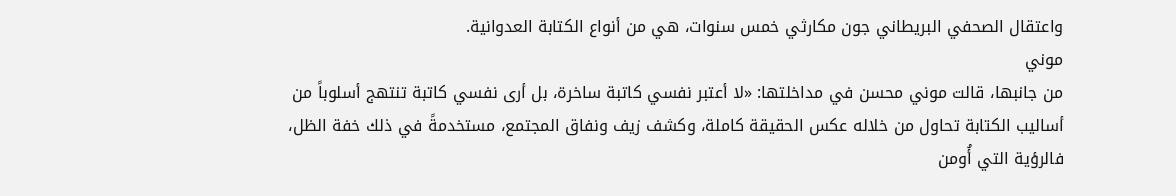واعتقال الصحفي البريطاني جون مكارثي خمس سنوات، هي من أنواع الكتابة العدوانية.
موني
من جانبها، قالت موني محسن في مداخلتها: «لا أعتبر نفسي كاتبة ساخرة، بل أرى نفسي كاتبة تنتهج أسلوباً من أساليب الكتابة تحاول من خلاله عكس الحقيقة كاملة، وكشف زيف ونفاق المجتمع، مستخدمةً في ذلك خفة الظل، فالرؤية التي أُومن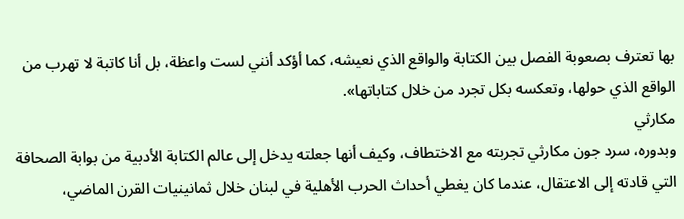بها تعترف بصعوبة الفصل بين الكتابة والواقع الذي نعيشه، كما أؤكد أنني لست واعظة، بل أنا كاتبة لا تهرب من الواقع الذي حولها، وتعكسه بكل تجرد من خلال كتاباتها».
مكارثي
وبدوره، سرد جون مكارثي تجربته مع الاختطاف، وكيف أنها جعلته يدخل إلى عالم الكتابة الأدبية من بوابة الصحافة التي قادته إلى الاعتقال، عندما كان يغطي أحداث الحرب الأهلية في لبنان خلال ثمانينيات القرن الماضي،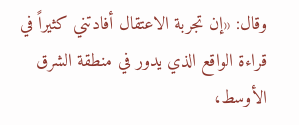وقال: «إن تجربة الاعتقال أفادتني كثيراً في قراءة الواقع الذي يدور في منطقة الشرق الأوسط،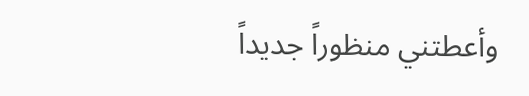وأعطتني منظوراً جديداً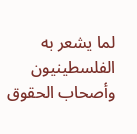لما يشعر به الفلسطينيون وأصحاب الحقوق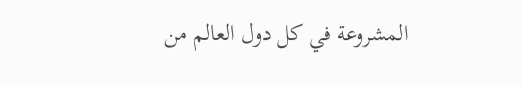المشروعة في كل دول العالم من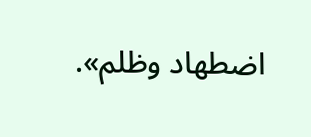اضطهاد وظلم».